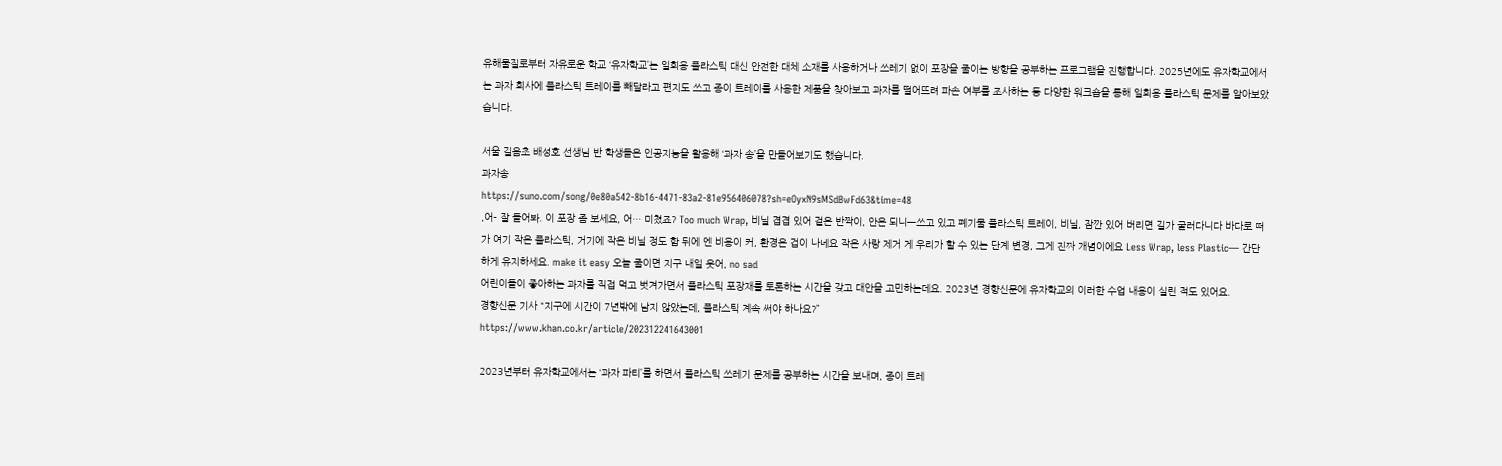유해물질로부터 자유로운 학교 ‘유자학교’는 일회용 플라스틱 대신 안전한 대체 소재를 사용하거나 쓰레기 없이 포장을 줄이는 방향을 공부하는 프로그램을 진행합니다. 2025년에도 유자학교에서는 과자 회사에 플라스틱 트레이를 빼달라고 편지도 쓰고 종이 트레이를 사용한 제품을 찾아보고 과자를 떨어뜨려 파손 여부를 조사하는 등 다양한 워크숍을 통해 일회용 플라스틱 문제를 알아보았습니다.

서울 길음초 배성호 선생님 반 학생들은 인공지능을 활용해 ‘과자 송’을 만들어보기도 했습니다.
과자송
https://suno.com/song/0e80a542-8b16-4471-83a2-81e956406078?sh=eOyxN9sMSdBwFd63&time=48
,어- 잘 들어봐. 이 포장 좀 보세요, 어… 미쳤죠? Too much Wrap, 비닐 겹겹 있어 겉은 반짝이, 안은 되니—쓰고 있고 폐기물 플라스틱 트레이, 비닐, 잠깐 있어 버리면 길가 굴러다니다 바다로 떠가 여기 작은 플라스틱, 거기에 작은 비닐 정도 함 뒤에 엔 비용이 커, 환경은 겁이 나네요 작은 사랑 제거 게 우리가 할 수 있는 단계 변경, 그게 진짜 개념이에요 Less Wrap, less Plastic— 간단하게 유지하세요. make it easy 오늘 줄이면 지구 내일 웃어, no sad
어린이들이 좋아하는 과자를 직접 먹고 벗겨가면서 플라스틱 포장재를 토론하는 시간을 갖고 대안을 고민하는데요. 2023년 경향신문에 유자학교의 이러한 수업 내용이 실린 적도 있어요.
경향신문 기사 “지구에 시간이 7년밖에 남지 않았는데, 플라스틱 계속 써야 하나요?”
https://www.khan.co.kr/article/202312241643001

2023년부터 유자학교에서는 ‘과자 파티’를 하면서 플라스틱 쓰레기 문제를 공부하는 시간을 보내며, 종이 트레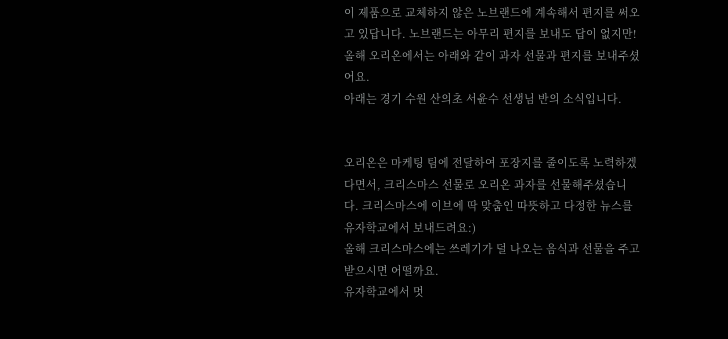이 제품으로 교체하지 않은 노브랜드에 계속해서 편지를 써오고 있답니다. 노브랜드는 아무리 편지를 보내도 답이 없지만! 올해 오리온에서는 아래와 같이 과자 선물과 편지를 보내주셨어요.
아래는 경기 수원 산의초 서윤수 선생님 반의 소식입니다.


오리온은 마케팅 팀에 전달하여 포장지를 줄이도록 노력하겠다면서, 크리스마스 선물로 오리온 과자를 선물해주셨습니다. 크리스마스에 이브에 딱 맞춤인 따뜻하고 다정한 뉴스를 유자학교에서 보내드려요:)
올해 크리스마스에는 쓰레기가 덜 나오는 음식과 선물을 주고 받으시면 어떨까요.
유자학교에서 멋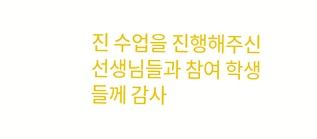진 수업을 진행해주신 선생님들과 참여 학생들께 감사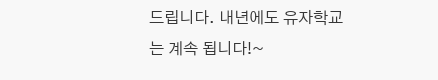드립니다. 내년에도 유자학교는 계속 됩니다!~